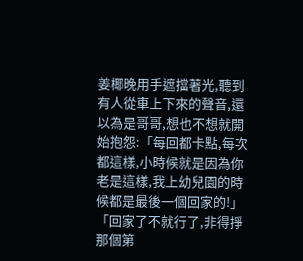姜椰晚用手遮擋著光,聽到有人從車上下來的聲音,還以為是哥哥,想也不想就開始抱怨:「每回都卡點,每次都這樣,小時候就是因為你老是這樣,我上幼兒園的時候都是最後一個回家的!」
「回家了不就行了,非得掙那個第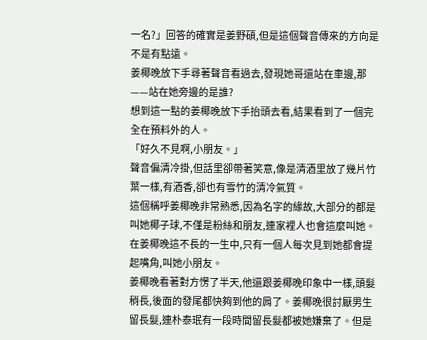一名?」回答的確實是姜野碩,但是這個聲音傳來的方向是不是有點遠。
姜椰晚放下手尋著聲音看過去,發現她哥還站在車邊,那——站在她旁邊的是誰?
想到這一點的姜椰晚放下手抬頭去看,結果看到了一個完全在預料外的人。
「好久不見啊,小朋友。」
聲音偏清冷掛,但話里卻帶著笑意,像是清酒里放了幾片竹葉一樣,有酒香,卻也有雪竹的清冷氣質。
這個稱呼姜椰晚非常熟悉,因為名字的緣故,大部分的都是叫她椰子球,不僅是粉絲和朋友,連家裡人也會這麼叫她。
在姜椰晚這不長的一生中,只有一個人每次見到她都會提起嘴角,叫她小朋友。
姜椰晚看著對方愣了半天,他還跟姜椰晚印象中一樣,頭髮稍長,後面的發尾都快夠到他的肩了。姜椰晚很討厭男生留長髮,連朴泰珉有一段時間留長髮都被她嫌棄了。但是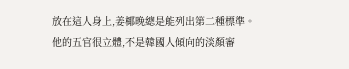放在這人身上,姜椰晚總是能列出第二種標準。
他的五官很立體,不是韓國人傾向的淡顏審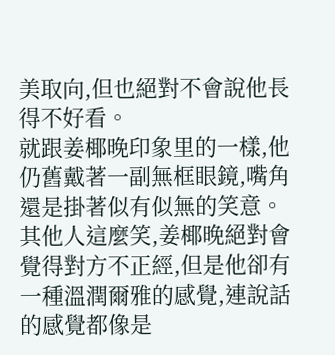美取向,但也絕對不會說他長得不好看。
就跟姜椰晚印象里的一樣,他仍舊戴著一副無框眼鏡,嘴角還是掛著似有似無的笑意。
其他人這麼笑,姜椰晚絕對會覺得對方不正經,但是他卻有一種溫潤爾雅的感覺,連說話的感覺都像是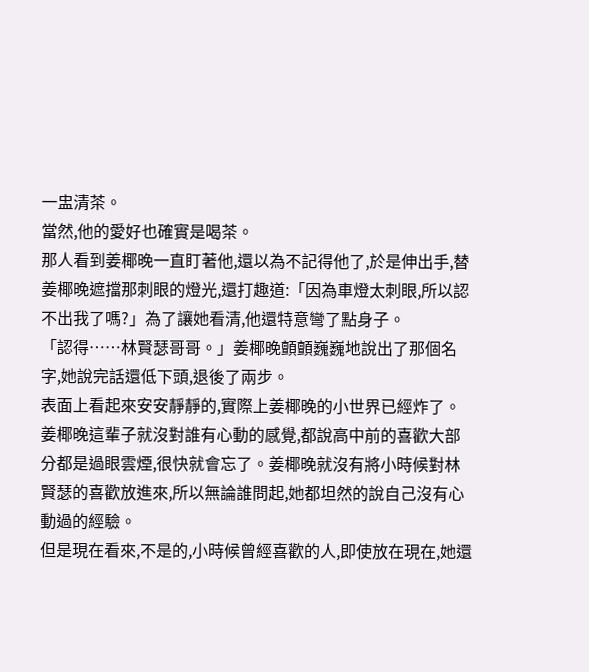一盅清茶。
當然,他的愛好也確實是喝茶。
那人看到姜椰晚一直盯著他,還以為不記得他了,於是伸出手,替姜椰晚遮擋那刺眼的燈光,還打趣道:「因為車燈太刺眼,所以認不出我了嗎?」為了讓她看清,他還特意彎了點身子。
「認得……林賢瑟哥哥。」姜椰晚顫顫巍巍地說出了那個名字,她說完話還低下頭,退後了兩步。
表面上看起來安安靜靜的,實際上姜椰晚的小世界已經炸了。
姜椰晚這輩子就沒對誰有心動的感覺,都說高中前的喜歡大部分都是過眼雲煙,很快就會忘了。姜椰晚就沒有將小時候對林賢瑟的喜歡放進來,所以無論誰問起,她都坦然的說自己沒有心動過的經驗。
但是現在看來,不是的,小時候曾經喜歡的人,即使放在現在,她還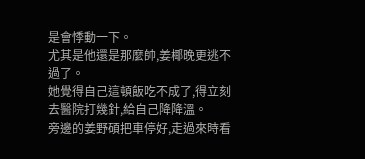是會悸動一下。
尤其是他還是那麼帥,姜椰晚更逃不過了。
她覺得自己這頓飯吃不成了,得立刻去醫院打幾針,給自己降降溫。
旁邊的姜野碩把車停好,走過來時看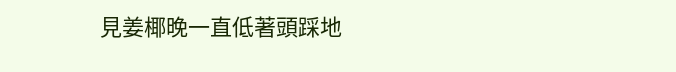見姜椰晚一直低著頭踩地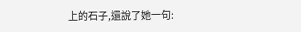上的石子,還說了她一句: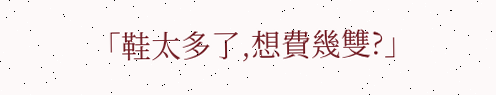「鞋太多了,想費幾雙?」